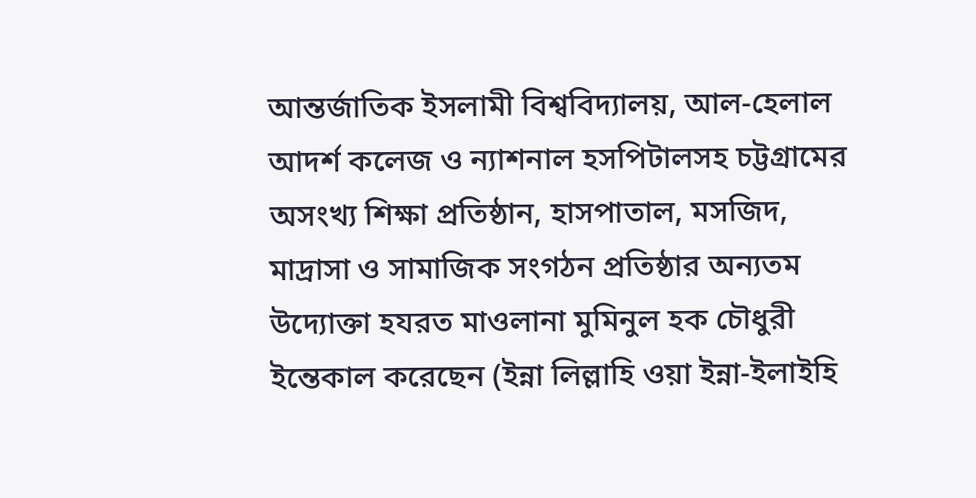আন্তর্জাতিক ইসলামী বিশ্ববিদ্যালয়, আল-হেলাল আদর্শ কলেজ ও ন্যাশনাল হসপিটালসহ চট্টগ্রামের অসংখ্য শিক্ষা প্রতিষ্ঠান, হাসপাতাল, মসজিদ, মাদ্রাসা ও সামাজিক সংগঠন প্রতিষ্ঠার অন্যতম উদ্যোক্তা হযরত মাওলানা মুমিনুল হক চৌধুরী ইন্তেকাল করেছেন (ইন্না লিল্লাহি ওয়া ইন্না-ইলাইহি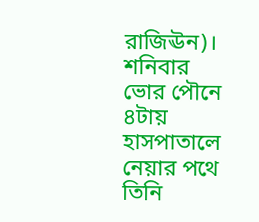রাজিঊন)।
শনিবার ভোর পৌনে ৪টায় হাসপাতালে নেয়ার পথে তিনি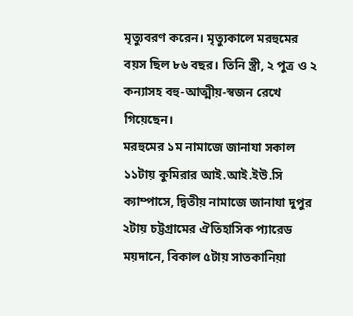মৃত্যুবরণ করেন। মৃত্যুকালে মরহুমের বয়স ছিল ৮৬ বছর। তিনি স্ত্রী, ২ পুত্র ও ২ কন্যাসহ বহু-আত্মীয়-স্বজন রেখে গিয়েছেন।
মরহুমের ১ম নামাজে জানাযা সকাল ১১টায় কুমিরার আই.আই.ইউ.সি ক্যাম্পাসে, দ্বিতীয় নামাজে জানাযা দুপুর ২টায় চট্টগ্রামের ঐতিহাসিক প্যারেড ময়দানে, বিকাল ৫টায় সাতকানিয়া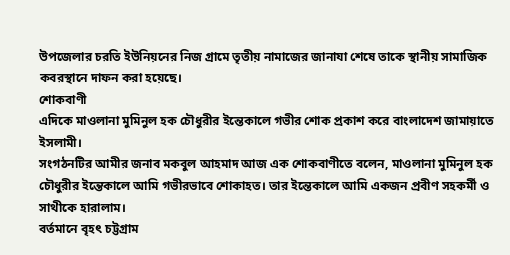উপজেলার চরতি ইউনিয়নের নিজ গ্রামে তৃতীয় নামাজের জানাযা শেষে তাকে স্থানীয় সামাজিক কবরস্থানে দাফন করা হয়েছে।
শোকবাণী
এদিকে মাওলানা মুমিনুল হক চৌধুরীর ইন্তেকালে গভীর শোক প্রকাশ করে বাংলাদেশ জামায়াতে ইসলামী।
সংগঠনটির আমীর জনাব মকবুল আহমাদ আজ এক শোকবাণীতে বলেন, মাওলানা মুমিনুল হক চৌধুরীর ইন্তেকালে আমি গভীরভাবে শোকাহত। তার ইন্তেকালে আমি একজন প্রবীণ সহকর্মী ও সাথীকে হারালাম।
বর্তমানে বৃহৎ চট্টগ্রাম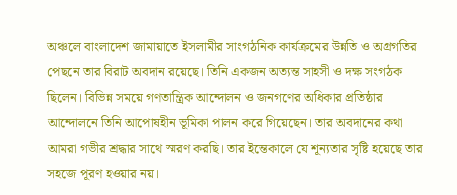অঞ্চলে বাংলাদেশ জামায়াতে ইসলামীর সাংগঠনিক কার্যক্রমের উন্নতি ও অগ্রগতির পেছনে তার বিরাট অবদান রয়েছে। তিনি একজন অত্যন্ত সাহসী ও দক্ষ সংগঠক ছিলেন। বিভিন্ন সময়ে গণতান্ত্রিক আন্দোলন ও জনগণের অধিকার প্রতিষ্ঠার আন্দোলনে তিনি আপোষহীন ভূমিকা পালন করে গিয়েছেন। তার অবদানের কথা আমরা গভীর শ্রদ্ধার সাথে স্মরণ করছি। তার ইন্তেকালে যে শূন্যতার সৃষ্টি হয়েছে তার সহজে পূরণ হওয়ার নয়।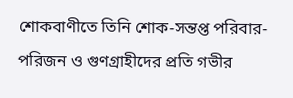শোকবাণীতে তিনি শোক-সন্তপ্ত পরিবার-পরিজন ও গুণগ্রাহীদের প্রতি গভীর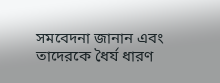সমবেদনা জানান এবং তাদেরকে ধৈর্য ধারণ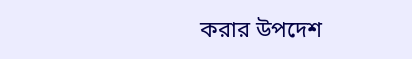করার উপদেশ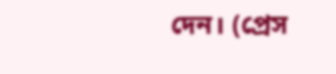দেন। (প্রেস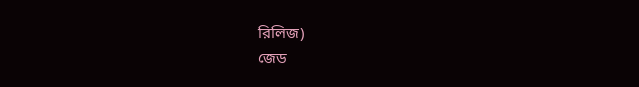রিলিজ)
জেড